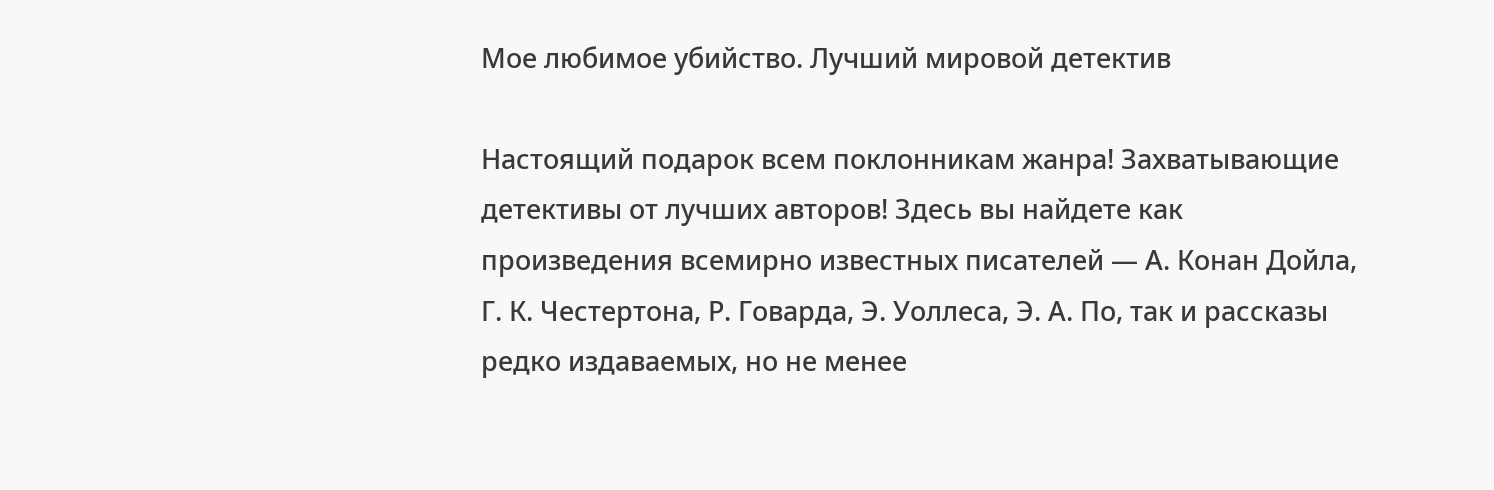Мое любимое убийство. Лучший мировой детектив

Настоящий подарок всем поклонникам жанра! Захватывающие детективы от лучших авторов! Здесь вы найдете как произведения всемирно известных писателей — А. Конан Дойла, Г. К. Честертона, Р. Говарда, Э. Уоллеса, Э. А. По, так и рассказы редко издаваемых, но не менее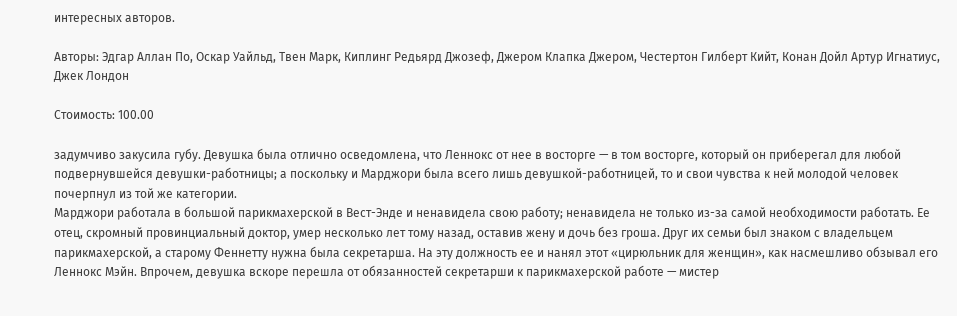интересных авторов.

Авторы: Эдгар Аллан По, Оскар Уайльд, Твен Марк, Киплинг Редьярд Джозеф, Джером Клапка Джером, Честертон Гилберт Кийт, Конан Дойл Артур Игнатиус, Джек Лондон

Стоимость: 100.00

задумчиво закусила губу. Девушка была отлично осведомлена, что Леннокс от нее в восторге — в том восторге, который он приберегал для любой подвернувшейся девушки-работницы; а поскольку и Марджори была всего лишь девушкой-работницей, то и свои чувства к ней молодой человек почерпнул из той же категории.
Марджори работала в большой парикмахерской в Вест-Энде и ненавидела свою работу; ненавидела не только из-за самой необходимости работать. Ее отец, скромный провинциальный доктор, умер несколько лет тому назад, оставив жену и дочь без гроша. Друг их семьи был знаком с владельцем парикмахерской, а старому Феннетту нужна была секретарша. На эту должность ее и нанял этот «цирюльник для женщин», как насмешливо обзывал его Леннокс Мэйн. Впрочем, девушка вскоре перешла от обязанностей секретарши к парикмахерской работе — мистер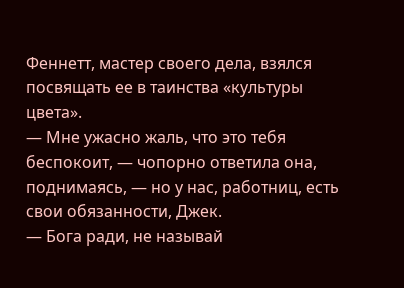Феннетт, мастер своего дела, взялся посвящать ее в таинства «культуры цвета».
— Мне ужасно жаль, что это тебя беспокоит, — чопорно ответила она, поднимаясь, — но у нас, работниц, есть свои обязанности, Джек.
— Бога ради, не называй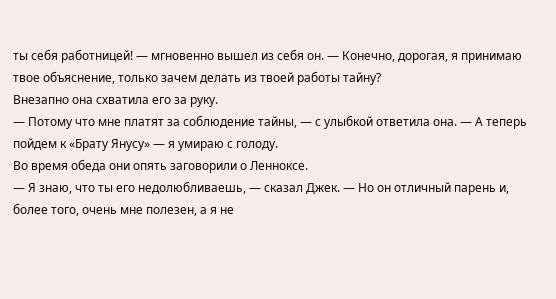ты себя работницей! — мгновенно вышел из себя он. — Конечно, дорогая, я принимаю твое объяснение, только зачем делать из твоей работы тайну?
Внезапно она схватила его за руку.
— Потому что мне платят за соблюдение тайны, — с улыбкой ответила она. — А теперь пойдем к «Брату Янусу» — я умираю с голоду.
Во время обеда они опять заговорили о Ленноксе.
— Я знаю, что ты его недолюбливаешь, — сказал Джек. — Но он отличный парень и, более того, очень мне полезен, а я не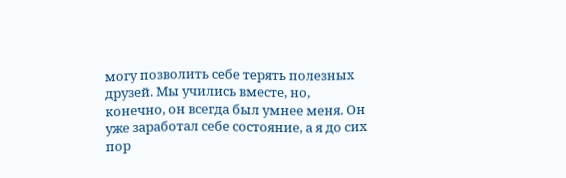могу позволить себе терять полезных друзей. Мы учились вместе, но, конечно, он всегда был умнее меня. Он уже заработал себе состояние, а я до сих пор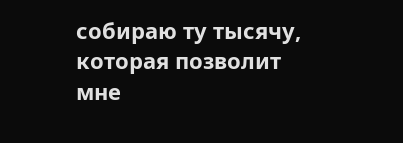собираю ту тысячу, которая позволит мне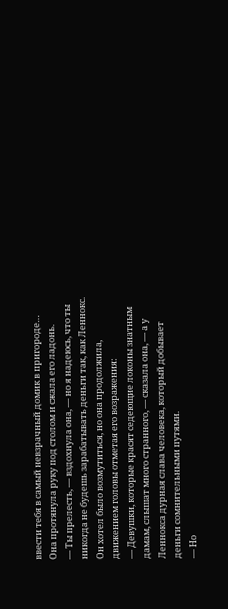ввести тебя в самый невзрачный домик в пригороде…
Она протянула руку под столом и сжала его ладонь.
— Ты прелесть, — вздохнула она, — но я надеюсь, что ты никогда не будешь зарабатывать деньги так, как Леннокс.
Он хотел было возмутиться, но она продолжила, движением головы отметая его возражения:
— Девушки, которые красят седеющие локоны знатным дамам, слышат много странного, — сказала она, — а у Леннокса дурная слава человека, который добывает деньги сомнительными путями.
— Но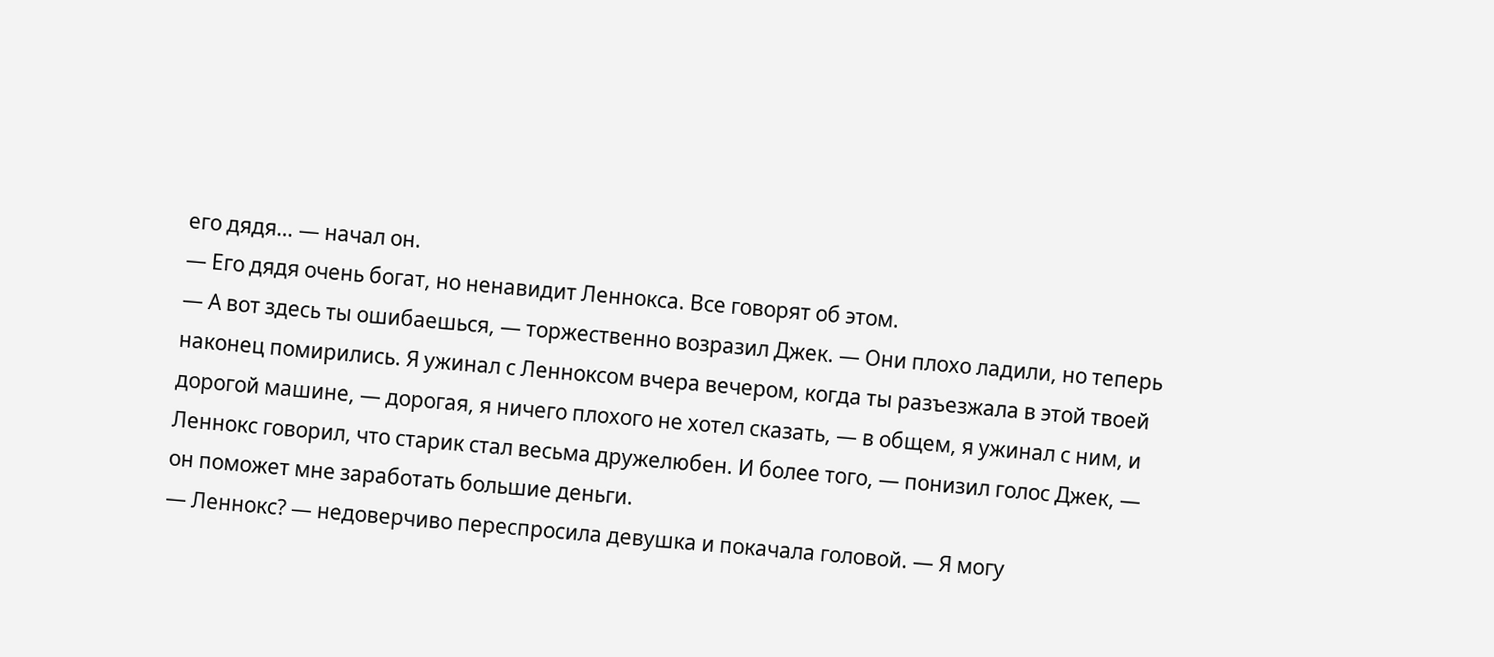его дядя… — начал он.
— Его дядя очень богат, но ненавидит Леннокса. Все говорят об этом.
— А вот здесь ты ошибаешься, — торжественно возразил Джек. — Они плохо ладили, но теперь наконец помирились. Я ужинал с Ленноксом вчера вечером, когда ты разъезжала в этой твоей дорогой машине, — дорогая, я ничего плохого не хотел сказать, — в общем, я ужинал с ним, и Леннокс говорил, что старик стал весьма дружелюбен. И более того, — понизил голос Джек, — он поможет мне заработать большие деньги.
— Леннокс? — недоверчиво переспросила девушка и покачала головой. — Я могу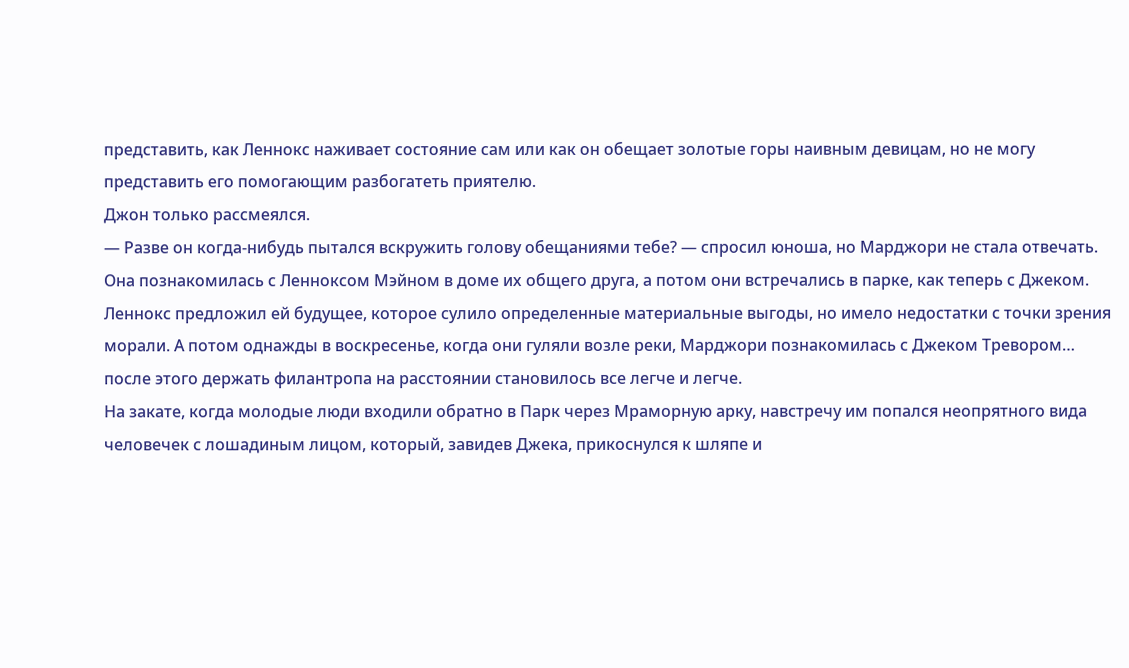представить, как Леннокс наживает состояние сам или как он обещает золотые горы наивным девицам, но не могу представить его помогающим разбогатеть приятелю.
Джон только рассмеялся.
— Разве он когда-нибудь пытался вскружить голову обещаниями тебе? — спросил юноша, но Марджори не стала отвечать.
Она познакомилась с Ленноксом Мэйном в доме их общего друга, а потом они встречались в парке, как теперь с Джеком. Леннокс предложил ей будущее, которое сулило определенные материальные выгоды, но имело недостатки с точки зрения морали. А потом однажды в воскресенье, когда они гуляли возле реки, Марджори познакомилась с Джеком Тревором… после этого держать филантропа на расстоянии становилось все легче и легче.
На закате, когда молодые люди входили обратно в Парк через Мраморную арку, навстречу им попался неопрятного вида человечек с лошадиным лицом, который, завидев Джека, прикоснулся к шляпе и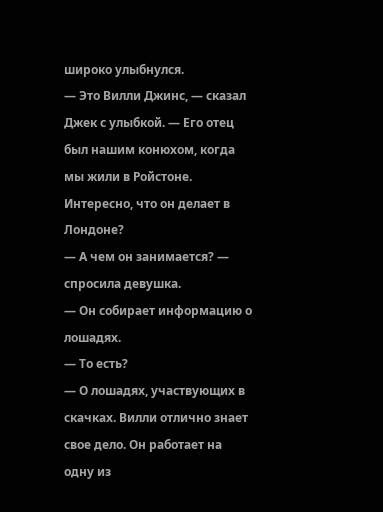широко улыбнулся.
— Это Вилли Джинс, — сказал Джек с улыбкой. — Его отец был нашим конюхом, когда мы жили в Ройстоне. Интересно, что он делает в Лондоне?
— А чем он занимается? — спросила девушка.
— Он собирает информацию о лошадях.
— То есть?
— О лошадях, участвующих в скачках. Вилли отлично знает свое дело. Он работает на одну из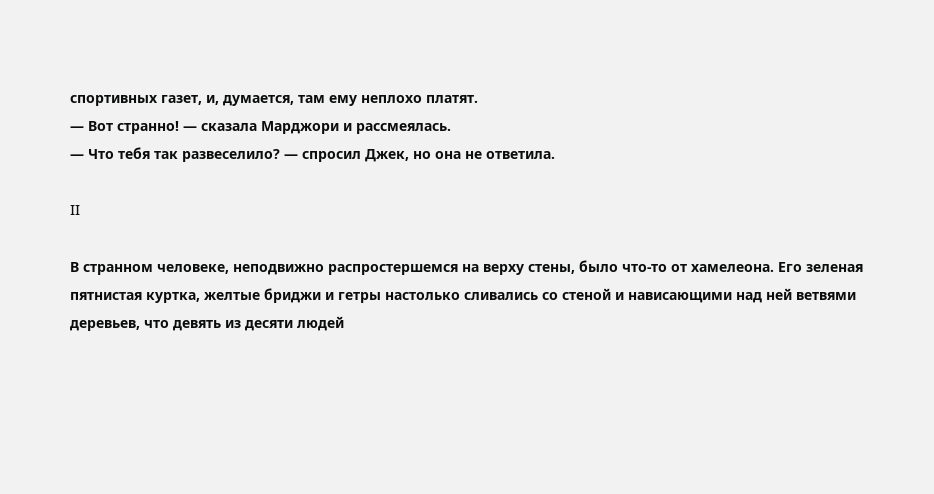спортивных газет, и, думается, там ему неплохо платят.
— Вот странно! — сказала Марджори и рассмеялась.
— Что тебя так развеселило? — спросил Джек, но она не ответила.

II

В странном человеке, неподвижно распростершемся на верху стены, было что-то от хамелеона. Его зеленая пятнистая куртка, желтые бриджи и гетры настолько сливались со стеной и нависающими над ней ветвями деревьев, что девять из десяти людей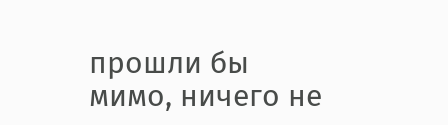прошли бы мимо, ничего не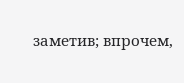заметив; впрочем,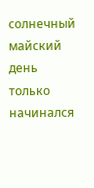солнечный майский день только начинался